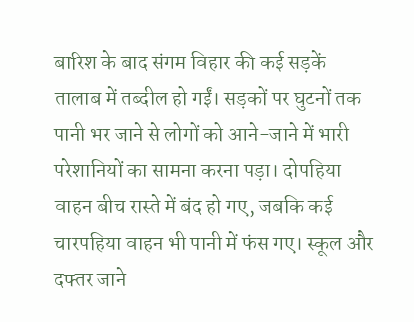बारिश के बाद संगम विहार की कई सड़कें तालाब में तब्दील हो गईं। सड़कों पर घुटनों तक पानी भर जाने से लोगों को आने-जाने में भारी परेशानियों का सामना करना पड़ा। दोपहिया वाहन बीच रास्ते में बंद हो गए, जबकि कई चारपहिया वाहन भी पानी में फंस गए। स्कूल और दफ्तर जाने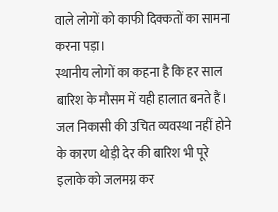वाले लोगों को काफी दिक्कतों का सामना करना पड़ा।
स्थानीय लोगों का कहना है कि हर साल बारिश के मौसम में यही हालात बनते हैं। जल निकासी की उचित व्यवस्था नहीं होने के कारण थोड़ी देर की बारिश भी पूरे इलाके को जलमग्न कर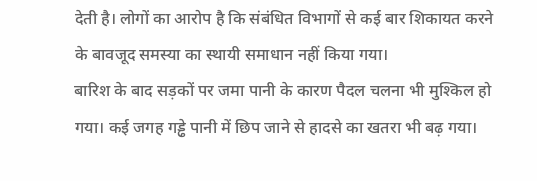देती है। लोगों का आरोप है कि संबंधित विभागों से कई बार शिकायत करने के बावजूद समस्या का स्थायी समाधान नहीं किया गया।
बारिश के बाद सड़कों पर जमा पानी के कारण पैदल चलना भी मुश्किल हो गया। कई जगह गड्ढे पानी में छिप जाने से हादसे का खतरा भी बढ़ गया।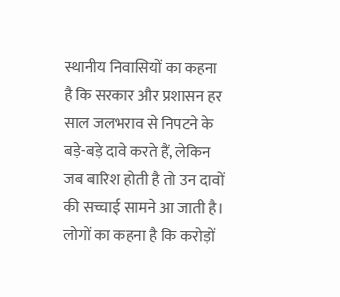स्थानीय निवासियों का कहना है कि सरकार और प्रशासन हर साल जलभराव से निपटने के बड़े-बड़े दावे करते हैं, लेकिन जब बारिश होती है तो उन दावों की सच्चाई सामने आ जाती है।
लोगों का कहना है कि करोड़ों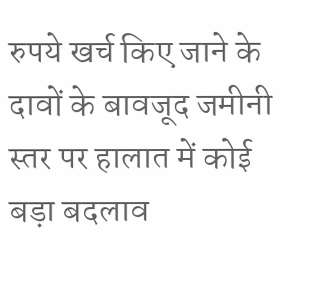रुपये खर्च किए जाने के दावों के बावजूद जमीनी स्तर पर हालात में कोई बड़ा बदलाव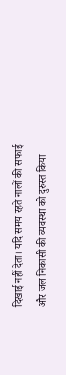दिखाई नहीं देता। यदि समय रहते नालों की सफाई और जल निकासी की व्यवस्था को दुरुस्त किया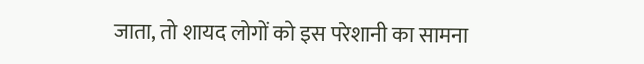जाता, तो शायद लोगों को इस परेशानी का सामना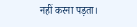नहीं करना पड़ता।